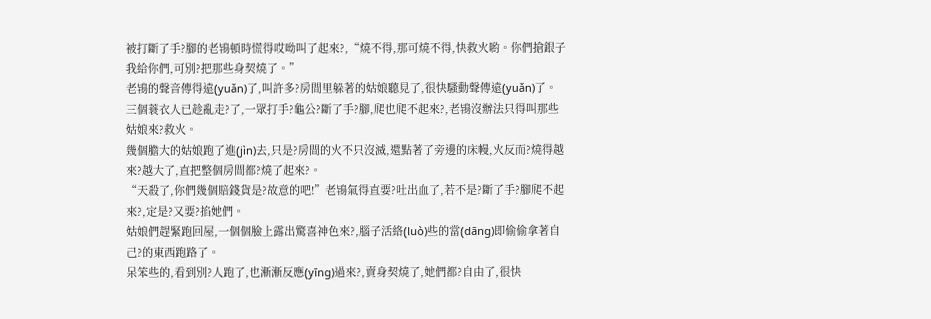被打斷了手?腳的老鴇頓時慌得哎呦叫了起來?,“燒不得,那可燒不得,快救火喲。你們搶銀子我給你們,可別?把那些身契燒了。”
老鴇的聲音傳得遠(yuǎn)了,叫許多?房間里躲著的姑娘聽見了,很快騷動聲傳遠(yuǎn)了。
三個蓑衣人已趁亂走?了,一眾打手?龜公?斷了手?腳,爬也爬不起來?,老鴇沒辦法只得叫那些姑娘來?救火。
幾個膽大的姑娘跑了進(jìn)去,只是?房間的火不只沒滅,還點著了旁邊的床幔,火反而?燒得越來?越大了,直把整個房間都?燒了起來?。
“天殺了,你們幾個賠錢貨是?故意的吧!”老鴇氣得直要?吐出血了,若不是?斷了手?腳爬不起來?,定是?又要?掐她們。
姑娘們趕緊跑回屋,一個個臉上露出驚喜神色來?,腦子活絡(luò)些的當(dāng)即偷偷拿著自己?的東西跑路了。
呆笨些的,看到別?人跑了,也漸漸反應(yīng)過來?,賣身契燒了,她們都?自由了,很快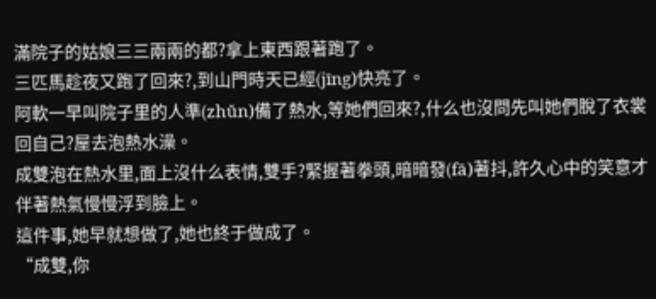滿院子的姑娘三三兩兩的都?拿上東西跟著跑了。
三匹馬趁夜又跑了回來?,到山門時天已經(jīng)快亮了。
阿軟一早叫院子里的人準(zhǔn)備了熱水,等她們回來?,什么也沒問先叫她們脫了衣裳回自己?屋去泡熱水澡。
成雙泡在熱水里,面上沒什么表情,雙手?緊握著拳頭,暗暗發(fā)著抖,許久心中的笑意才伴著熱氣慢慢浮到臉上。
這件事,她早就想做了,她也終于做成了。
“成雙,你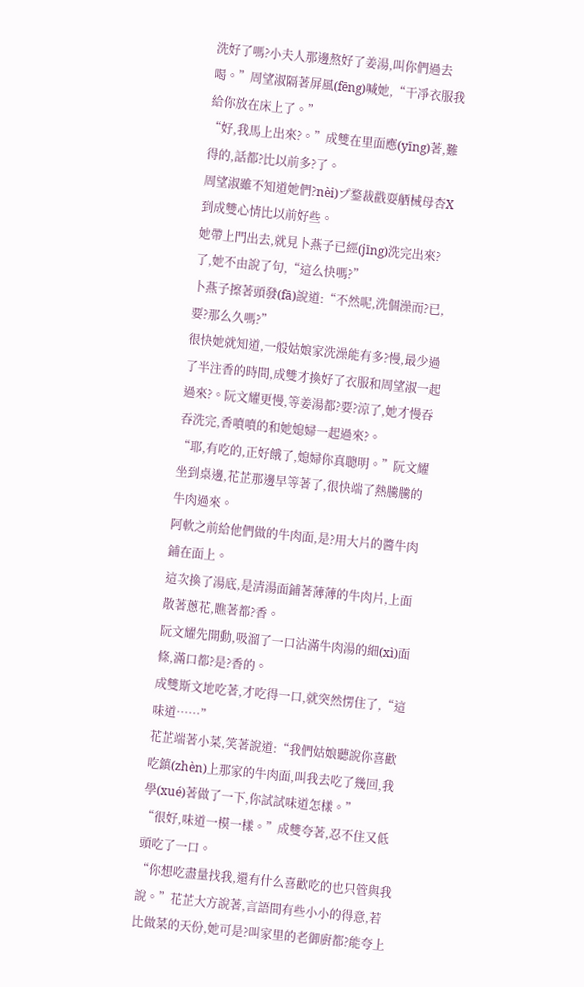洗好了嗎?小夫人那邊熬好了姜湯,叫你們過去喝。”周望淑隔著屏風(fēng)喊她,“干凈衣服我給你放在床上了。”
“好,我馬上出來?。”成雙在里面應(yīng)著,難得的,話都?比以前多?了。
周望淑雖不知道她們?nèi)プ鍪裁戳耍舾械母杏X到成雙心情比以前好些。
她帶上門出去,就見卜燕子已經(jīng)洗完出來?了,她不由說了句,“這么快嗎?”
卜燕子擦著頭發(fā)說道:“不然呢,洗個澡而?已,要?那么久嗎?”
很快她就知道,一般姑娘家洗澡能有多?慢,最少過了半注香的時間,成雙才換好了衣服和周望淑一起過來?。阮文耀更慢,等姜湯都?要?涼了,她才慢吞吞洗完,香噴噴的和她媳婦一起過來?。
“耶,有吃的,正好餓了,媳婦你真聰明。”阮文耀坐到桌邊,花芷那邊早等著了,很快端了熱騰騰的牛肉過來。
阿軟之前給他們做的牛肉面,是?用大片的醬牛肉鋪在面上。
這次換了湯底,是清湯面鋪著薄薄的牛肉片,上面散著蔥花,瞧著都?香。
阮文耀先開動,吸溜了一口沾滿牛肉湯的細(xì)面條,滿口都?是?香的。
成雙斯文地吃著,才吃得一口,就突然愣住了,“這味道……”
花芷端著小菜,笑著說道:“我們姑娘聽說你喜歡吃鎮(zhèn)上那家的牛肉面,叫我去吃了幾回,我學(xué)著做了一下,你試試味道怎樣。”
“很好,味道一模一樣。”成雙夸著,忍不住又低頭吃了一口。
“你想吃盡量找我,還有什么喜歡吃的也只管與我說。”花芷大方說著,言語間有些小小的得意,若比做菜的天份,她可是?叫家里的老御廚都?能夸上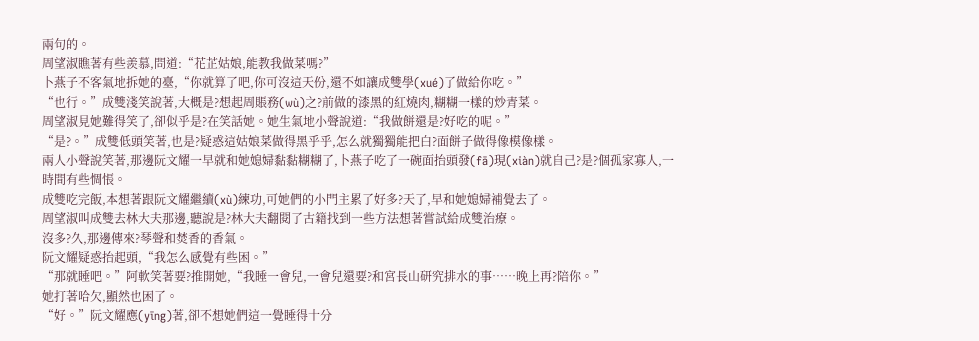兩句的。
周望淑瞧著有些羨慕,問道:“花芷姑娘,能教我做菜嗎?”
卜燕子不客氣地拆她的臺,“你就算了吧,你可沒這天份,還不如讓成雙學(xué)了做給你吃。”
“也行。”成雙淺笑說著,大概是?想起周賬務(wù)之?前做的漆黑的紅燒肉,糊糊一樣的炒青菜。
周望淑見她難得笑了,卻似乎是?在笑話她。她生氣地小聲說道:“我做餅還是?好吃的呢。”
“是?。”成雙低頭笑著,也是?疑惑這姑娘菜做得黑乎乎,怎么就獨獨能把白?面餅子做得像模像樣。
兩人小聲說笑著,那邊阮文耀一早就和她媳婦黏黏糊糊了,卜燕子吃了一碗面抬頭發(fā)現(xiàn)就自己?是?個孤家寡人,一時間有些惆悵。
成雙吃完飯,本想著跟阮文耀繼續(xù)練功,可她們的小門主累了好多?天了,早和她媳婦補覺去了。
周望淑叫成雙去林大夫那邊,聽說是?林大夫翻閱了古籍找到一些方法想著嘗試給成雙治療。
沒多?久,那邊傳來?琴聲和焚香的香氣。
阮文耀疑惑抬起頭,“我怎么感覺有些困。”
“那就睡吧。”阿軟笑著要?推開她,“我睡一會兒,一會兒還要?和宮長山研究排水的事……晚上再?陪你。”
她打著哈欠,顯然也困了。
“好。”阮文耀應(yīng)著,卻不想她們這一覺睡得十分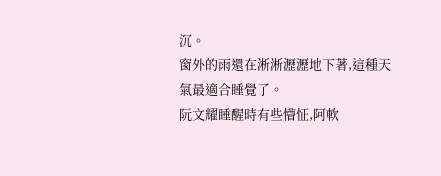沉。
窗外的雨還在淅淅瀝瀝地下著,這種天氣最適合睡覺了。
阮文耀睡醒時有些懵怔,阿軟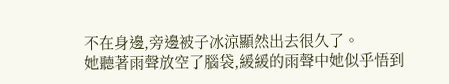不在身邊,旁邊被子冰涼顯然出去很久了。
她聽著雨聲放空了腦袋,緩緩的雨聲中她似乎悟到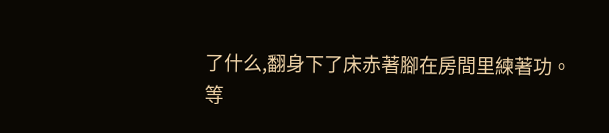了什么,翻身下了床赤著腳在房間里練著功。
等